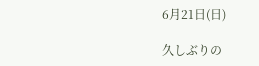6月21日(日)

久しぶりの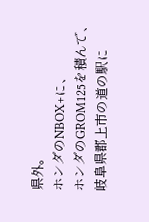県外。
ホンダのNBOX+に、
ホンダのGROM125を積んで、
岐阜県郡上市の道の駅に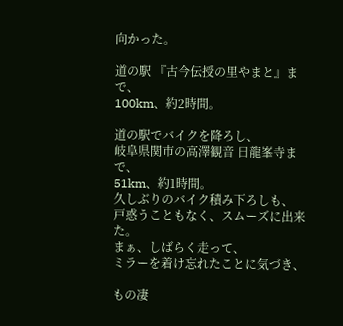向かった。

道の駅 『古今伝授の里やまと』まで、
100km、約2時間。

道の駅でバイクを降ろし、
岐阜県関市の高澤観音 日龍峯寺まで、
51km、約1時間。
久しぶりのバイク積み下ろしも、
戸惑うこともなく、スムーズに出来た。
まぁ、しばらく走って、
ミラーを着け忘れたことに気づき、

もの凄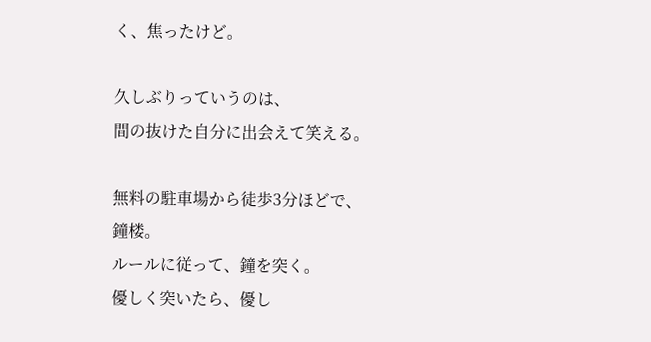く、焦ったけど。

久しぶりっていうのは、
間の抜けた自分に出会えて笑える。

無料の駐車場から徒歩3分ほどで、
鐘楼。
ルールに従って、鐘を突く。
優しく突いたら、優し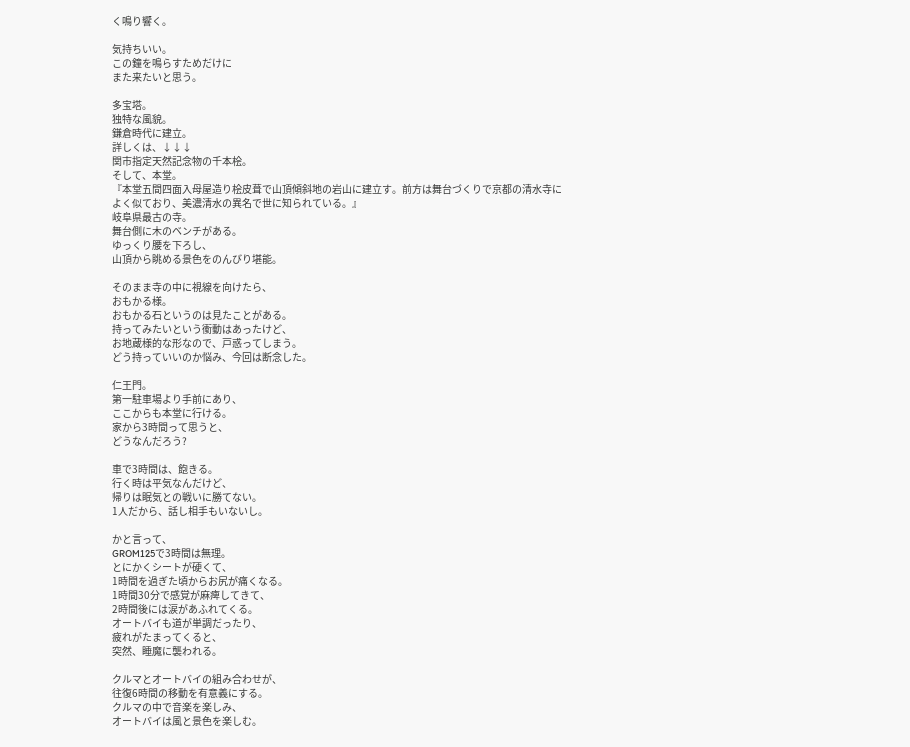く鳴り響く。

気持ちいい。
この鐘を鳴らすためだけに
また来たいと思う。

多宝塔。
独特な風貌。
鎌倉時代に建立。
詳しくは、↓↓↓
関市指定天然記念物の千本桧。
そして、本堂。
『本堂五間四面入母屋造り桧皮葺で山頂傾斜地の岩山に建立す。前方は舞台づくりで京都の清水寺によく似ており、美濃清水の異名で世に知られている。』
岐阜県最古の寺。
舞台側に木のベンチがある。
ゆっくり腰を下ろし、
山頂から眺める景色をのんびり堪能。

そのまま寺の中に視線を向けたら、
おもかる様。
おもかる石というのは見たことがある。
持ってみたいという衝動はあったけど、
お地蔵様的な形なので、戸惑ってしまう。
どう持っていいのか悩み、今回は断念した。

仁王門。
第一駐車場より手前にあり、
ここからも本堂に行ける。
家から3時間って思うと、
どうなんだろう?

車で3時間は、飽きる。
行く時は平気なんだけど、
帰りは眠気との戦いに勝てない。
1人だから、話し相手もいないし。

かと言って、
GROM125で3時間は無理。
とにかくシートが硬くて、
1時間を過ぎた頃からお尻が痛くなる。
1時間30分で感覚が麻痺してきて、
2時間後には涙があふれてくる。
オートバイも道が単調だったり、
疲れがたまってくると、
突然、睡魔に襲われる。

クルマとオートバイの組み合わせが、
往復6時間の移動を有意義にする。
クルマの中で音楽を楽しみ、
オートバイは風と景色を楽しむ。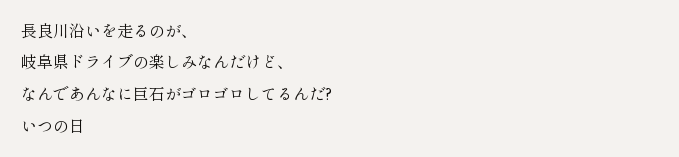長良川沿いを走るのが、
岐阜県ドライブの楽しみなんだけど、
なんであんなに巨石がゴロゴロしてるんだ?
いつの日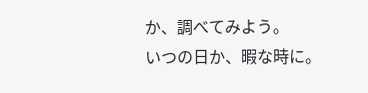か、調べてみよう。
いつの日か、暇な時に。